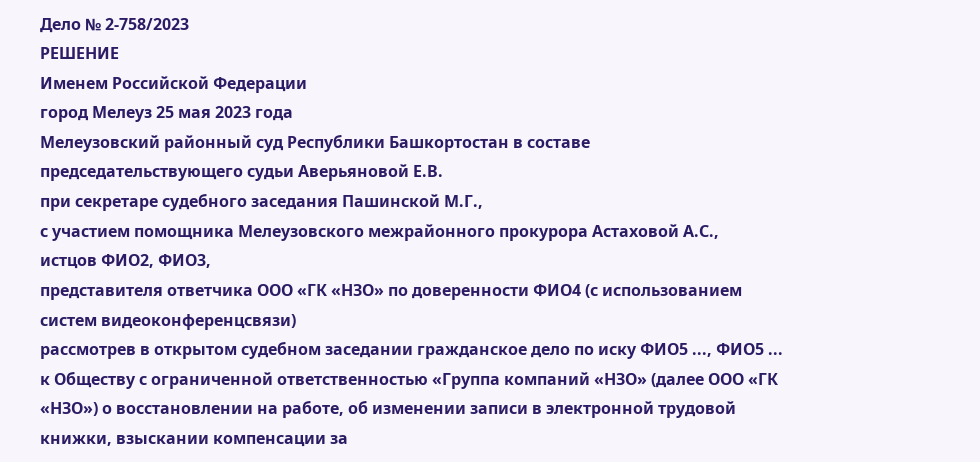Дело № 2-758/2023
РЕШЕНИЕ
Именем Российской Федерации
город Мелеуз 25 мая 2023 года
Мелеузовский районный суд Республики Башкортостан в составе председательствующего судьи Аверьяновой Е.В.
при секретаре судебного заседания Пашинской М.Г.,
с участием помощника Мелеузовского межрайонного прокурора Астаховой А.С.,
истцов ФИО2, ФИО3,
представителя ответчика ООО «ГК «НЗО» по доверенности ФИО4 (с использованием систем видеоконференцсвязи)
рассмотрев в открытом судебном заседании гражданское дело по иску ФИО5 ..., ФИО5 ... к Обществу с ограниченной ответственностью «Группа компаний «НЗО» (далее ООО «ГК «НЗО») о восстановлении на работе, об изменении записи в электронной трудовой книжки, взыскании компенсации за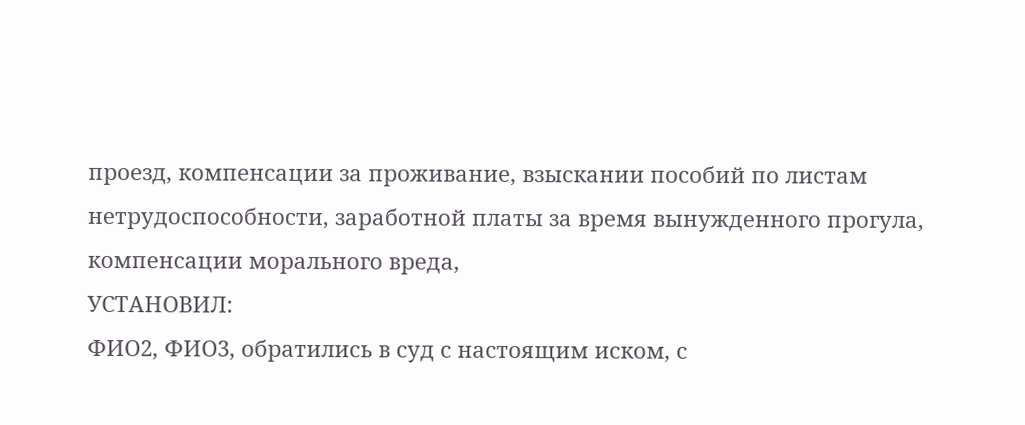проезд, компенсации за проживание, взыскании пособий по листам нетрудоспособности, заработной платы за время вынужденного прогула, компенсации морального вреда,
УСТАНОВИЛ:
ФИО2, ФИО3, обратились в суд с настоящим иском, с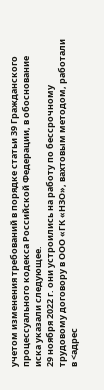учетом изменения требований в порядке статьи 39 Гражданского процессуального кодекса Российской Федерации, в обоснование иска указали следующее.
29 ноября 2022 г. они устроились на работу по бессрочному трудовому договору в ООО «ГК «НЗО», вахтовым методом, работали в <адрес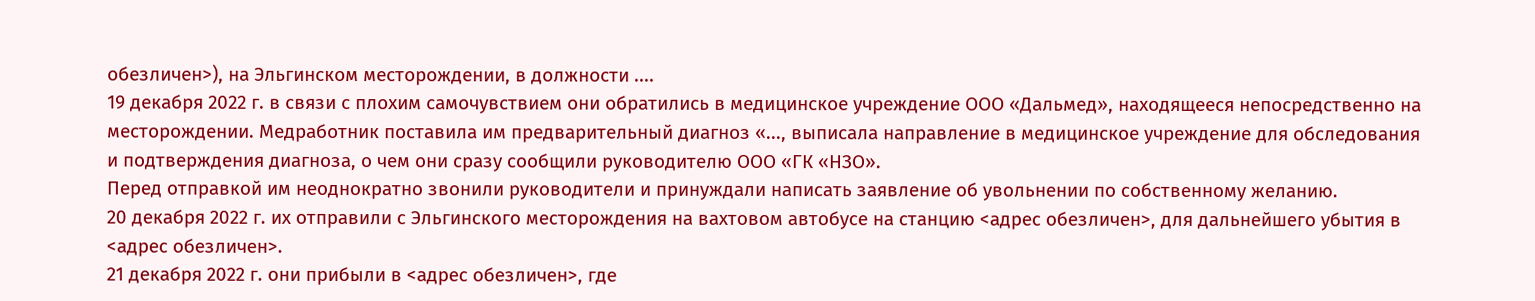обезличен>), на Эльгинском месторождении, в должности ....
19 декабря 2022 г. в связи с плохим самочувствием они обратились в медицинское учреждение ООО «Дальмед», находящееся непосредственно на месторождении. Медработник поставила им предварительный диагноз «..., выписала направление в медицинское учреждение для обследования и подтверждения диагноза, о чем они сразу сообщили руководителю ООО «ГК «НЗО».
Перед отправкой им неоднократно звонили руководители и принуждали написать заявление об увольнении по собственному желанию.
20 декабря 2022 г. их отправили с Эльгинского месторождения на вахтовом автобусе на станцию <адрес обезличен>, для дальнейшего убытия в <адрес обезличен>.
21 декабря 2022 г. они прибыли в <адрес обезличен>, где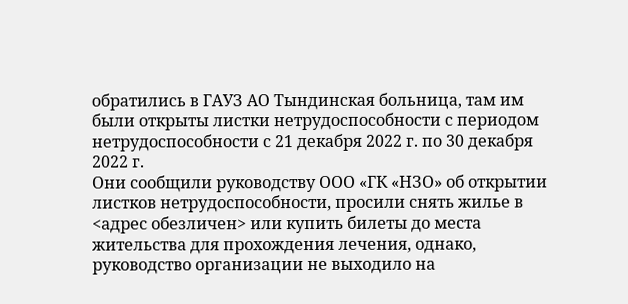обратились в ГАУЗ АО Тындинская больница, там им были открыты листки нетрудоспособности с периодом нетрудоспособности с 21 декабря 2022 г. по 30 декабря 2022 г.
Они сообщили руководству ООО «ГК «НЗО» об открытии листков нетрудоспособности, просили снять жилье в <адрес обезличен> или купить билеты до места жительства для прохождения лечения, однако, руководство организации не выходило на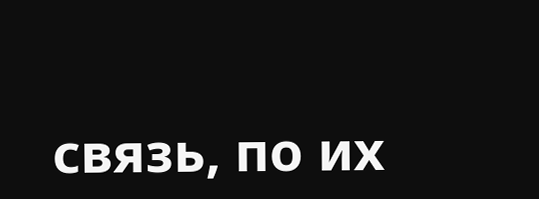связь, по их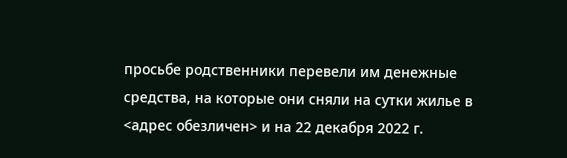просьбе родственники перевели им денежные средства, на которые они сняли на сутки жилье в <адрес обезличен> и на 22 декабря 2022 г.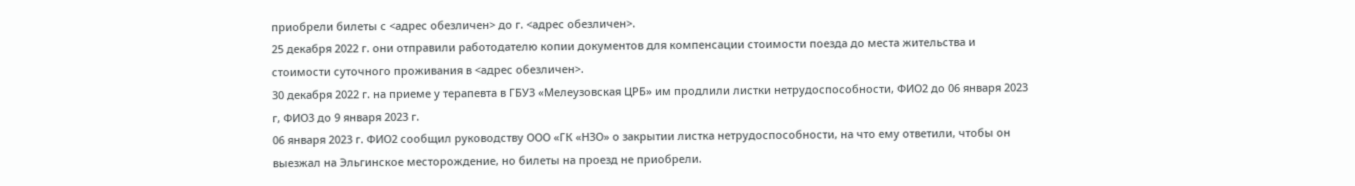приобрели билеты с <адрес обезличен> до г. <адрес обезличен>.
25 декабря 2022 г. они отправили работодателю копии документов для компенсации стоимости поезда до места жительства и стоимости суточного проживания в <адрес обезличен>.
30 декабря 2022 г. на приеме у терапевта в ГБУЗ «Мелеузовская ЦРБ» им продлили листки нетрудоспособности, ФИО2 до 06 января 2023 г, ФИО3 до 9 января 2023 г.
06 января 2023 г. ФИО2 сообщил руководству ООО «ГК «НЗО» о закрытии листка нетрудоспособности, на что ему ответили, чтобы он выезжал на Эльгинское месторождение, но билеты на проезд не приобрели.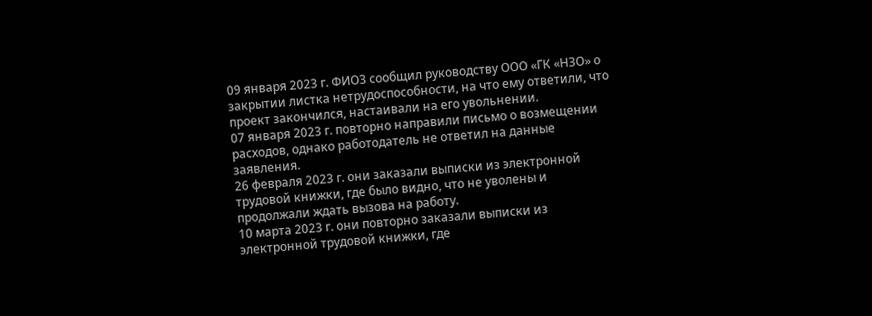09 января 2023 г. ФИО3 сообщил руководству ООО «ГК «НЗО» о закрытии листка нетрудоспособности, на что ему ответили, что проект закончился, настаивали на его увольнении.
07 января 2023 г. повторно направили письмо о возмещении расходов, однако работодатель не ответил на данные заявления.
26 февраля 2023 г. они заказали выписки из электронной трудовой книжки, где было видно, что не уволены и продолжали ждать вызова на работу.
10 марта 2023 г. они повторно заказали выписки из электронной трудовой книжки, где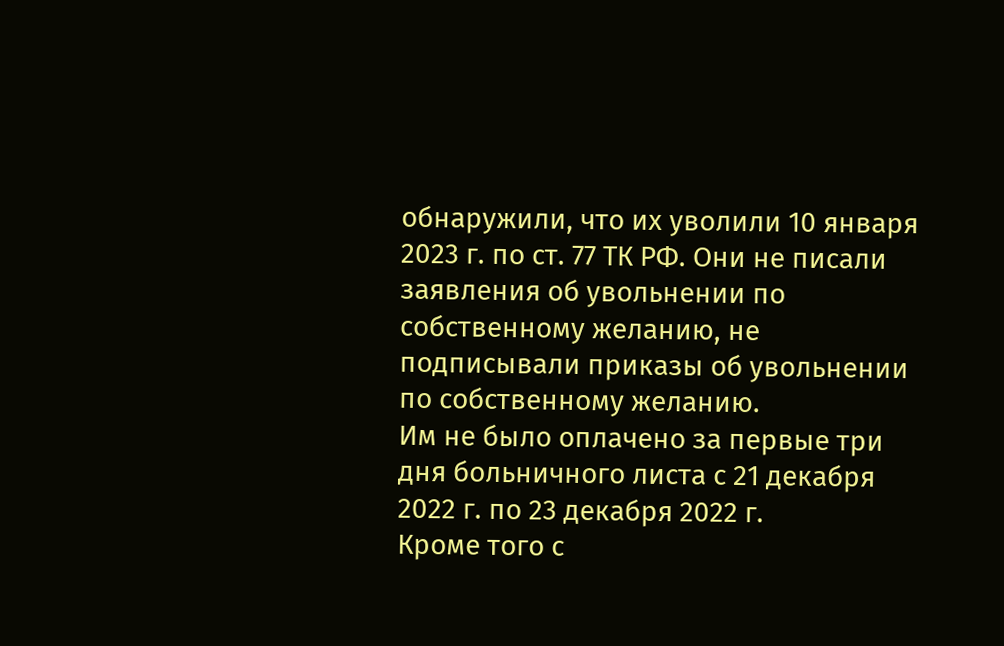обнаружили, что их уволили 10 января 2023 г. по ст. 77 ТК РФ. Они не писали заявления об увольнении по собственному желанию, не подписывали приказы об увольнении по собственному желанию.
Им не было оплачено за первые три дня больничного листа с 21 декабря 2022 г. по 23 декабря 2022 г.
Кроме того с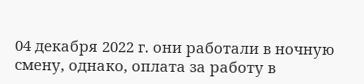04 декабря 2022 г. они работали в ночную смену, однако, оплата за работу в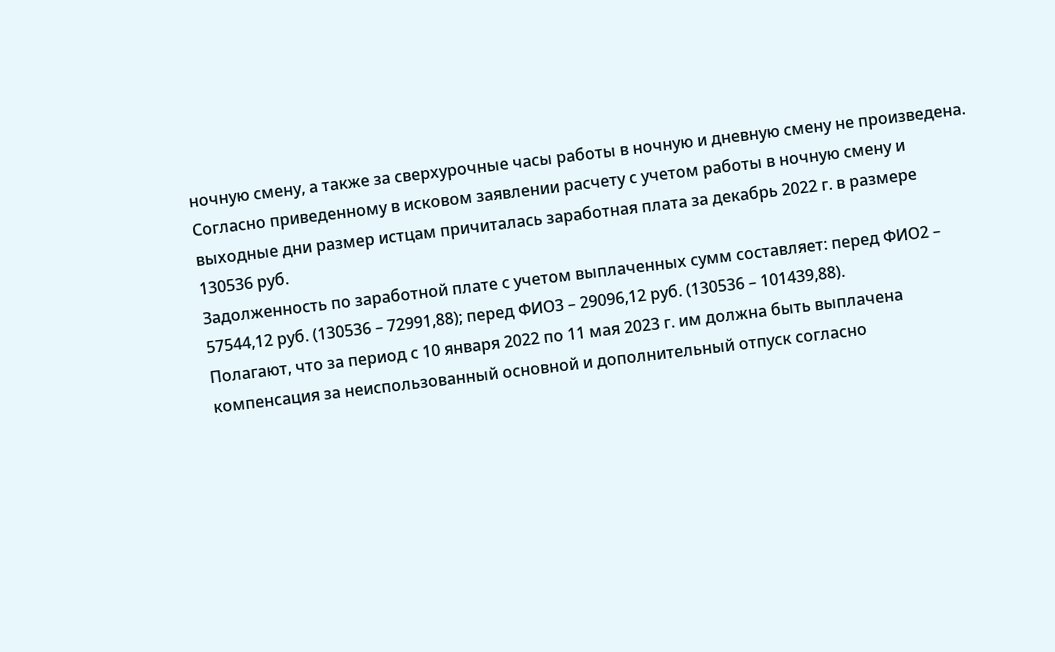ночную смену, а также за сверхурочные часы работы в ночную и дневную смену не произведена.
Согласно приведенному в исковом заявлении расчету с учетом работы в ночную смену и выходные дни размер истцам причиталась заработная плата за декабрь 2022 г. в размере 130536 руб.
Задолженность по заработной плате с учетом выплаченных сумм составляет: перед ФИО2 – 57544,12 руб. (130536 – 72991,88); перед ФИО3 – 29096,12 руб. (130536 – 101439,88).
Полагают, что за период с 10 января 2022 по 11 мая 2023 г. им должна быть выплачена компенсация за неиспользованный основной и дополнительный отпуск согласно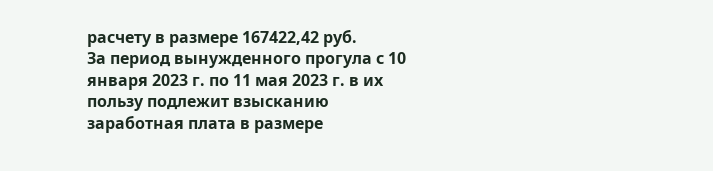расчету в размере 167422,42 руб.
За период вынужденного прогула с 10 января 2023 г. по 11 мая 2023 г. в их пользу подлежит взысканию заработная плата в размере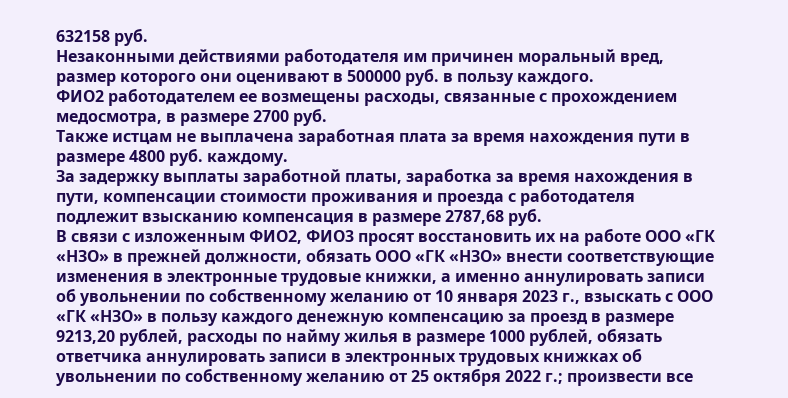632158 руб.
Незаконными действиями работодателя им причинен моральный вред, размер которого они оценивают в 500000 руб. в пользу каждого.
ФИО2 работодателем ее возмещены расходы, связанные с прохождением медосмотра, в размере 2700 руб.
Также истцам не выплачена заработная плата за время нахождения пути в размере 4800 руб. каждому.
За задержку выплаты заработной платы, заработка за время нахождения в пути, компенсации стоимости проживания и проезда с работодателя подлежит взысканию компенсация в размере 2787,68 руб.
В связи с изложенным ФИО2, ФИО3 просят восстановить их на работе ООО «ГК «НЗО» в прежней должности, обязать ООО «ГК «НЗО» внести соответствующие изменения в электронные трудовые книжки, а именно аннулировать записи об увольнении по собственному желанию от 10 января 2023 г., взыскать с ООО «ГК «НЗО» в пользу каждого денежную компенсацию за проезд в размере 9213,20 рублей, расходы по найму жилья в размере 1000 рублей, обязать ответчика аннулировать записи в электронных трудовых книжках об увольнении по собственному желанию от 25 октября 2022 г.; произвести все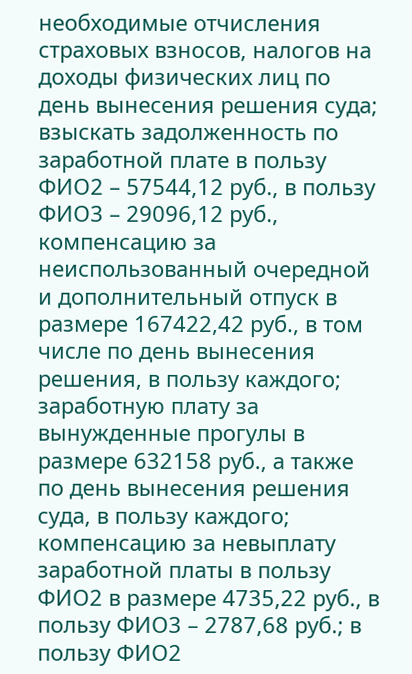необходимые отчисления страховых взносов, налогов на доходы физических лиц по день вынесения решения суда; взыскать задолженность по заработной плате в пользу ФИО2 – 57544,12 руб., в пользу ФИО3 – 29096,12 руб., компенсацию за неиспользованный очередной и дополнительный отпуск в размере 167422,42 руб., в том числе по день вынесения решения, в пользу каждого; заработную плату за вынужденные прогулы в размере 632158 руб., а также по день вынесения решения суда, в пользу каждого; компенсацию за невыплату заработной платы в пользу ФИО2 в размере 4735,22 руб., в пользу ФИО3 – 2787,68 руб.; в пользу ФИО2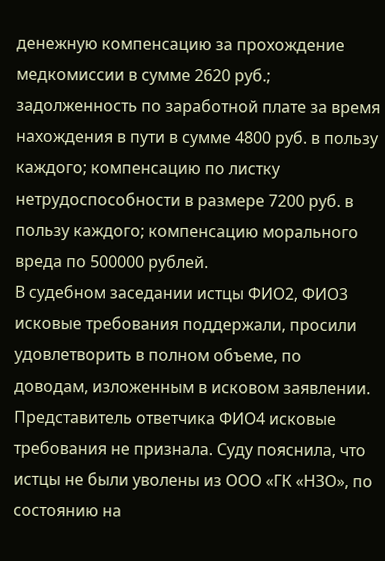денежную компенсацию за прохождение медкомиссии в сумме 2620 руб.; задолженность по заработной плате за время нахождения в пути в сумме 4800 руб. в пользу каждого; компенсацию по листку нетрудоспособности в размере 7200 руб. в пользу каждого; компенсацию морального вреда по 500000 рублей.
В судебном заседании истцы ФИО2, ФИО3 исковые требования поддержали, просили удовлетворить в полном объеме, по доводам, изложенным в исковом заявлении.
Представитель ответчика ФИО4 исковые требования не признала. Суду пояснила, что истцы не были уволены из ООО «ГК «НЗО», по состоянию на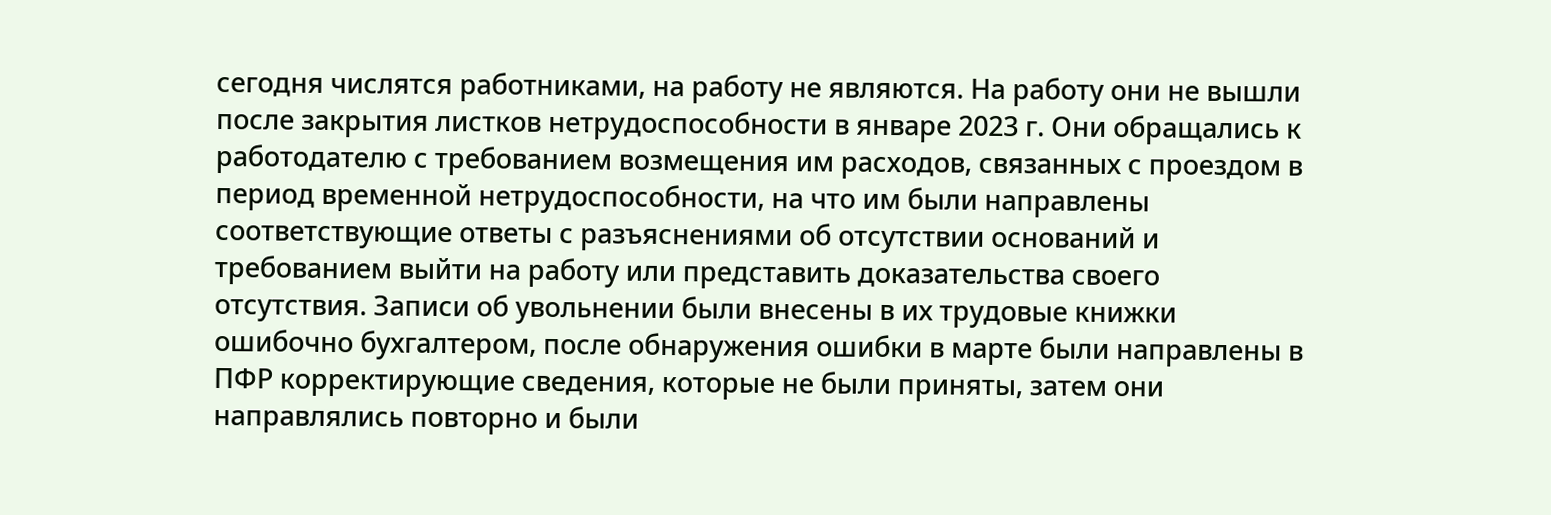сегодня числятся работниками, на работу не являются. На работу они не вышли после закрытия листков нетрудоспособности в январе 2023 г. Они обращались к работодателю с требованием возмещения им расходов, связанных с проездом в период временной нетрудоспособности, на что им были направлены соответствующие ответы с разъяснениями об отсутствии оснований и требованием выйти на работу или представить доказательства своего отсутствия. Записи об увольнении были внесены в их трудовые книжки ошибочно бухгалтером, после обнаружения ошибки в марте были направлены в ПФР корректирующие сведения, которые не были приняты, затем они направлялись повторно и были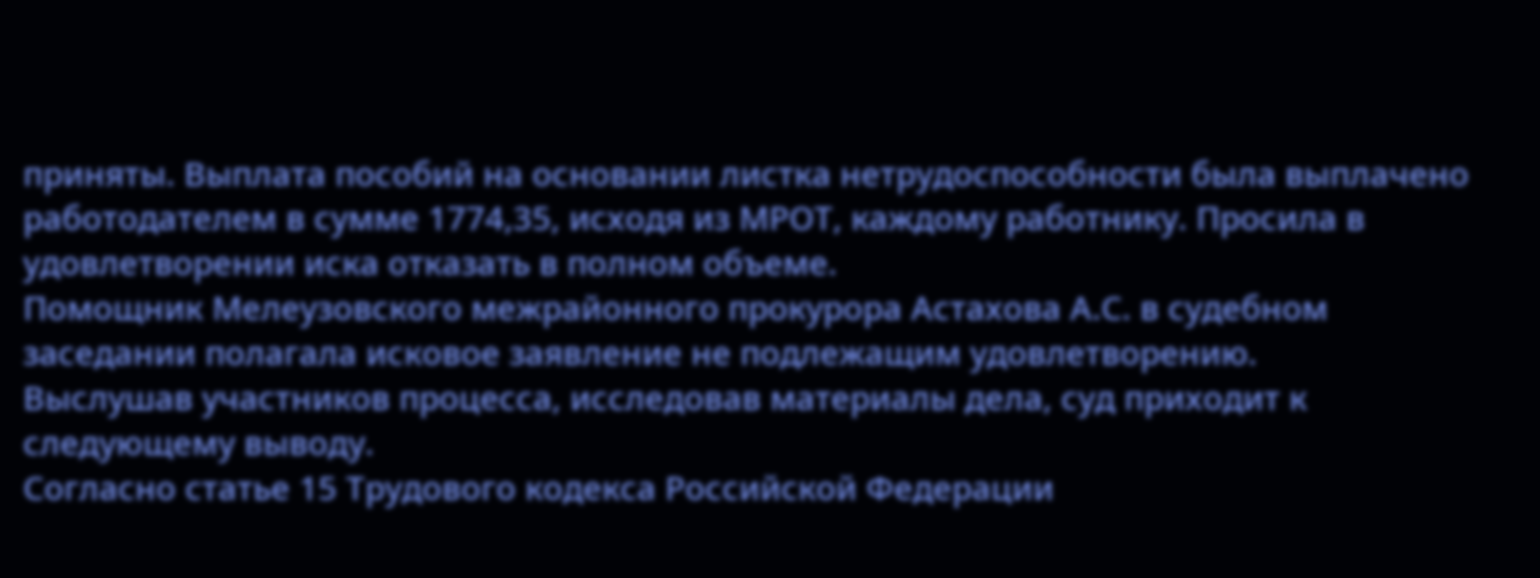приняты. Выплата пособий на основании листка нетрудоспособности была выплачено работодателем в сумме 1774,35, исходя из МРОТ, каждому работнику. Просила в удовлетворении иска отказать в полном объеме.
Помощник Мелеузовского межрайонного прокурора Астахова А.С. в судебном заседании полагала исковое заявление не подлежащим удовлетворению.
Выслушав участников процесса, исследовав материалы дела, суд приходит к следующему выводу.
Согласно статье 15 Трудового кодекса Российской Федерации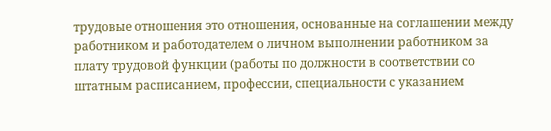трудовые отношения это отношения, основанные на соглашении между работником и работодателем о личном выполнении работником за плату трудовой функции (работы по должности в соответствии со штатным расписанием, профессии, специальности с указанием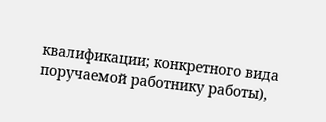квалификации; конкретного вида поручаемой работнику работы),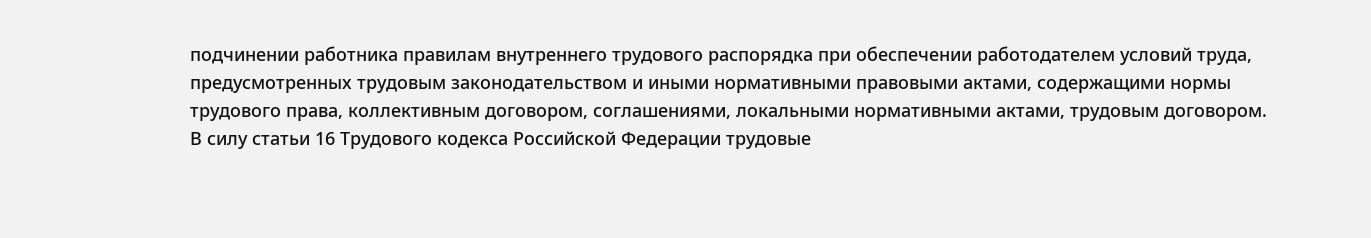подчинении работника правилам внутреннего трудового распорядка при обеспечении работодателем условий труда, предусмотренных трудовым законодательством и иными нормативными правовыми актами, содержащими нормы трудового права, коллективным договором, соглашениями, локальными нормативными актами, трудовым договором.
В силу статьи 16 Трудового кодекса Российской Федерации трудовые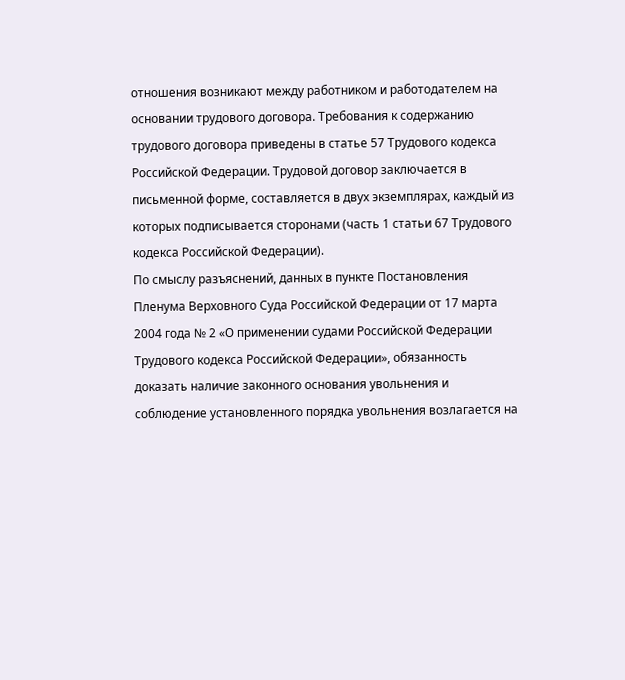отношения возникают между работником и работодателем на основании трудового договора. Требования к содержанию трудового договора приведены в статье 57 Трудового кодекса Российской Федерации. Трудовой договор заключается в письменной форме, составляется в двух экземплярах, каждый из которых подписывается сторонами (часть 1 статьи 67 Трудового кодекса Российской Федерации).
По смыслу разъяснений, данных в пункте Постановления Пленума Верховного Суда Российской Федерации от 17 марта 2004 года № 2 «О применении судами Российской Федерации Трудового кодекса Российской Федерации», обязанность доказать наличие законного основания увольнения и соблюдение установленного порядка увольнения возлагается на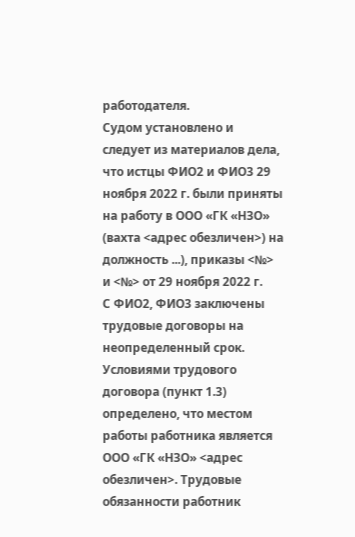работодателя.
Судом установлено и следует из материалов дела, что истцы ФИО2 и ФИО3 29 ноября 2022 г. были приняты на работу в ООО «ГК «НЗО» (вахта <адрес обезличен>) на должность ...), приказы <№> и <№> от 29 ноября 2022 г.
С ФИО2, ФИО3 заключены трудовые договоры на неопределенный срок.
Условиями трудового договора (пункт 1.3) определено, что местом работы работника является ООО «ГК «НЗО» <адрес обезличен>. Трудовые обязанности работник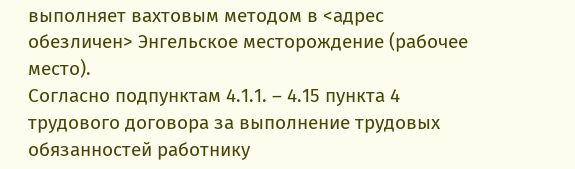выполняет вахтовым методом в <адрес обезличен> Энгельское месторождение (рабочее место).
Согласно подпунктам 4.1.1. – 4.15 пункта 4 трудового договора за выполнение трудовых обязанностей работнику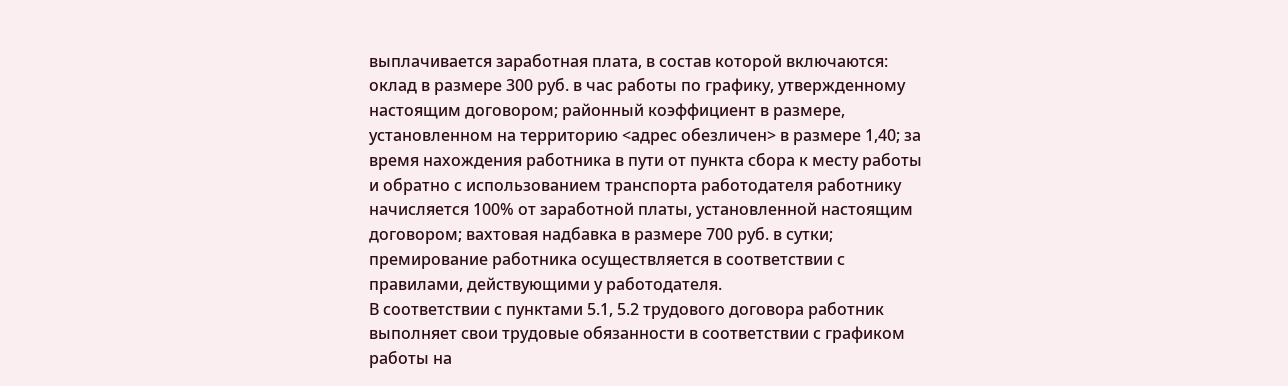выплачивается заработная плата, в состав которой включаются: оклад в размере 300 руб. в час работы по графику, утвержденному настоящим договором; районный коэффициент в размере, установленном на территорию <адрес обезличен> в размере 1,40; за время нахождения работника в пути от пункта сбора к месту работы и обратно с использованием транспорта работодателя работнику начисляется 100% от заработной платы, установленной настоящим договором; вахтовая надбавка в размере 700 руб. в сутки; премирование работника осуществляется в соответствии с правилами, действующими у работодателя.
В соответствии с пунктами 5.1, 5.2 трудового договора работник выполняет свои трудовые обязанности в соответствии с графиком работы на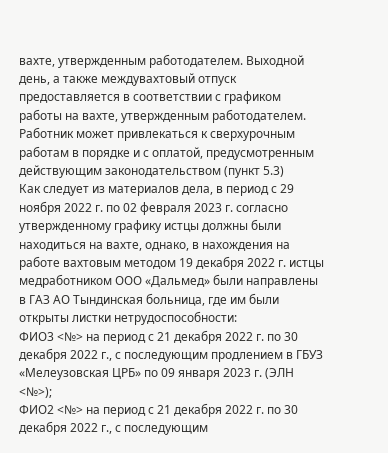вахте, утвержденным работодателем. Выходной день, а также междувахтовый отпуск предоставляется в соответствии с графиком работы на вахте, утвержденным работодателем.
Работник может привлекаться к сверхурочным работам в порядке и с оплатой, предусмотренным действующим законодательством (пункт 5.3)
Как следует из материалов дела, в период с 29 ноября 2022 г. по 02 февраля 2023 г. согласно утвержденному графику истцы должны были находиться на вахте, однако, в нахождения на работе вахтовым методом 19 декабря 2022 г. истцы медработником ООО «Дальмед» были направлены в ГАЗ АО Тындинская больница, где им были открыты листки нетрудоспособности:
ФИО3 <№> на период с 21 декабря 2022 г. по 30 декабря 2022 г., с последующим продлением в ГБУЗ «Мелеузовская ЦРБ» по 09 января 2023 г. (ЭЛН <№>);
ФИО2 <№> на период с 21 декабря 2022 г. по 30 декабря 2022 г., с последующим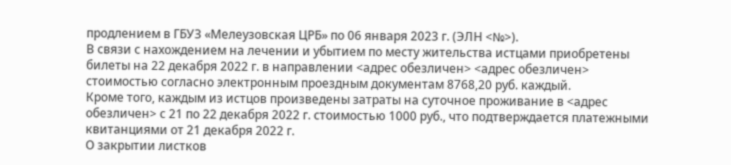продлением в ГБУЗ «Мелеузовская ЦРБ» по 06 января 2023 г. (ЭЛН <№>).
В связи с нахождением на лечении и убытием по месту жительства истцами приобретены билеты на 22 декабря 2022 г. в направлении <адрес обезличен> <адрес обезличен> стоимостью согласно электронным проездным документам 8768,20 руб. каждый.
Кроме того, каждым из истцов произведены затраты на суточное проживание в <адрес обезличен> с 21 по 22 декабря 2022 г. стоимостью 1000 руб., что подтверждается платежными квитанциями от 21 декабря 2022 г.
О закрытии листков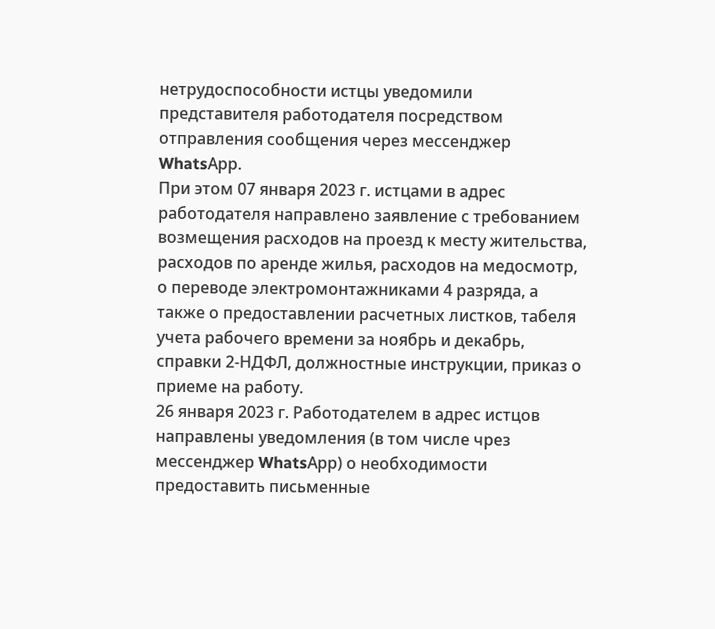нетрудоспособности истцы уведомили представителя работодателя посредством отправления сообщения через мессенджер WhatsАpp.
При этом 07 января 2023 г. истцами в адрес работодателя направлено заявление с требованием возмещения расходов на проезд к месту жительства, расходов по аренде жилья, расходов на медосмотр, о переводе электромонтажниками 4 разряда, а также о предоставлении расчетных листков, табеля учета рабочего времени за ноябрь и декабрь, справки 2-НДФЛ, должностные инструкции, приказ о приеме на работу.
26 января 2023 г. Работодателем в адрес истцов направлены уведомления (в том числе чрез мессенджер WhatsАpp) о необходимости предоставить письменные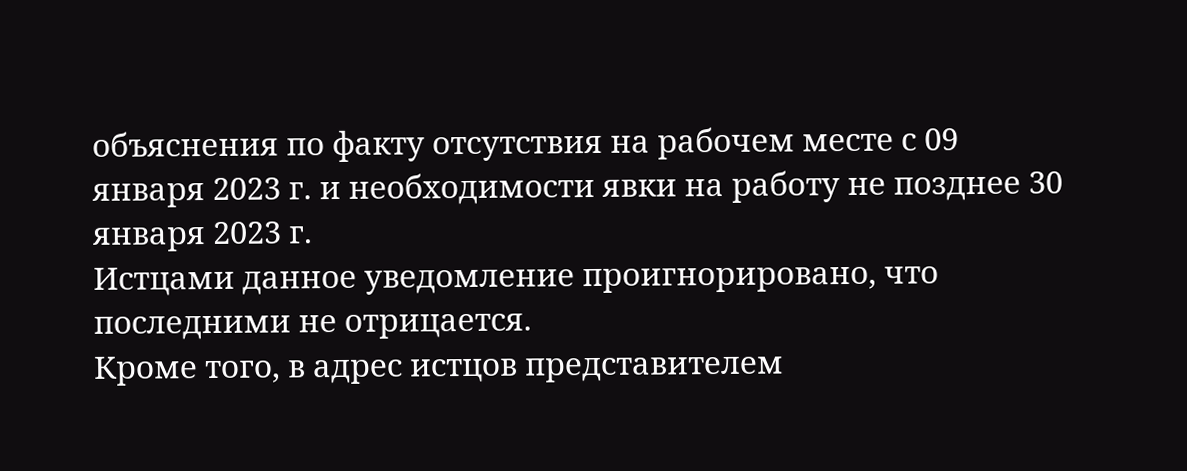объяснения по факту отсутствия на рабочем месте с 09 января 2023 г. и необходимости явки на работу не позднее 30 января 2023 г.
Истцами данное уведомление проигнорировано, что последними не отрицается.
Кроме того, в адрес истцов представителем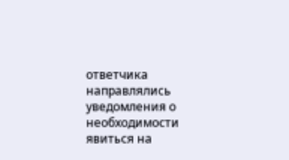ответчика направлялись уведомления о необходимости явиться на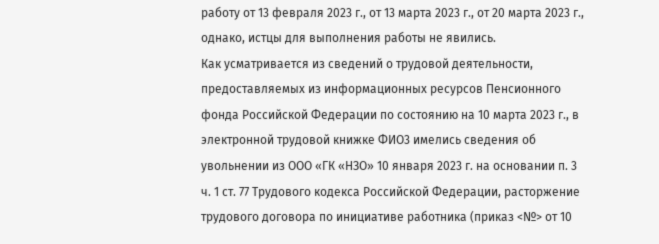работу от 13 февраля 2023 г., от 13 марта 2023 г., от 20 марта 2023 г., однако, истцы для выполнения работы не явились.
Как усматривается из сведений о трудовой деятельности, предоставляемых из информационных ресурсов Пенсионного фонда Российской Федерации по состоянию на 10 марта 2023 г., в электронной трудовой книжке ФИО3 имелись сведения об увольнении из ООО «ГК «НЗО» 10 января 2023 г. на основании п. 3 ч. 1 ст. 77 Трудового кодекса Российской Федерации, расторжение трудового договора по инициативе работника (приказ <№> от 10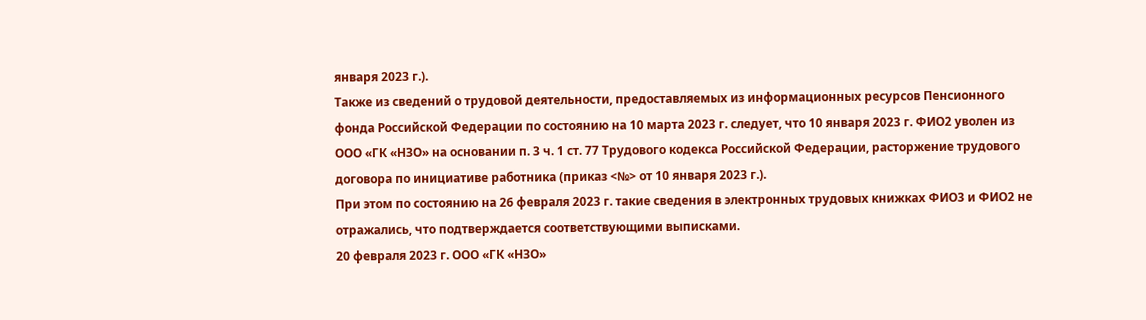января 2023 г.).
Также из сведений о трудовой деятельности, предоставляемых из информационных ресурсов Пенсионного фонда Российской Федерации по состоянию на 10 марта 2023 г. следует, что 10 января 2023 г. ФИО2 уволен из ООО «ГК «НЗО» на основании п. 3 ч. 1 ст. 77 Трудового кодекса Российской Федерации, расторжение трудового договора по инициативе работника (приказ <№> от 10 января 2023 г.).
При этом по состоянию на 26 февраля 2023 г. такие сведения в электронных трудовых книжках ФИО3 и ФИО2 не отражались, что подтверждается соответствующими выписками.
20 февраля 2023 г. ООО «ГК «НЗО»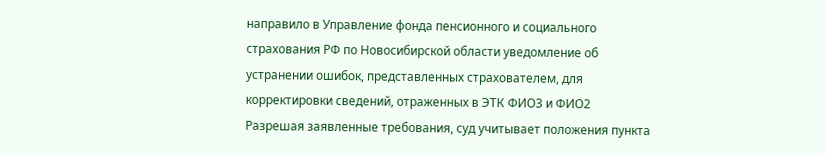направило в Управление фонда пенсионного и социального страхования РФ по Новосибирской области уведомление об устранении ошибок, представленных страхователем, для корректировки сведений, отраженных в ЭТК ФИО3 и ФИО2
Разрешая заявленные требования, суд учитывает положения пункта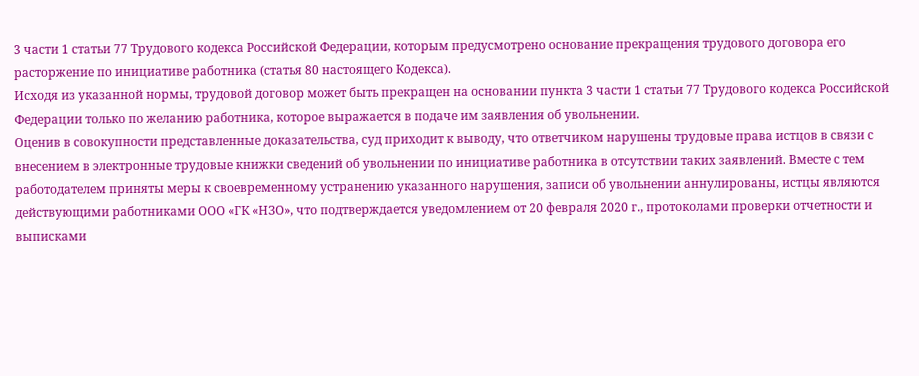3 части 1 статьи 77 Трудового кодекса Российской Федерации, которым предусмотрено основание прекращения трудового договора его расторжение по инициативе работника (статья 80 настоящего Кодекса).
Исходя из указанной нормы, трудовой договор может быть прекращен на основании пункта 3 части 1 статьи 77 Трудового кодекса Российской Федерации только по желанию работника, которое выражается в подаче им заявления об увольнении.
Оценив в совокупности представленные доказательства, суд приходит к выводу, что ответчиком нарушены трудовые права истцов в связи с внесением в электронные трудовые книжки сведений об увольнении по инициативе работника в отсутствии таких заявлений. Вместе с тем работодателем приняты меры к своевременному устранению указанного нарушения, записи об увольнении аннулированы, истцы являются действующими работниками ООО «ГК «НЗО», что подтверждается уведомлением от 20 февраля 2020 г., протоколами проверки отчетности и выписками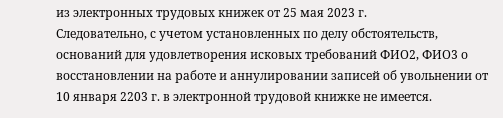из электронных трудовых книжек от 25 мая 2023 г.
Следовательно, с учетом установленных по делу обстоятельств, оснований для удовлетворения исковых требований ФИО2, ФИО3 о восстановлении на работе и аннулировании записей об увольнении от 10 января 2203 г. в электронной трудовой книжке не имеется.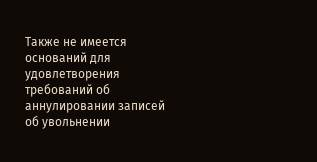Также не имеется оснований для удовлетворения требований об аннулировании записей об увольнении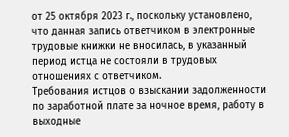от 25 октября 2023 г., поскольку установлено, что данная запись ответчиком в электронные трудовые книжки не вносилась, в указанный период истца не состояли в трудовых отношениях с ответчиком.
Требования истцов о взыскании задолженности по заработной плате за ночное время, работу в выходные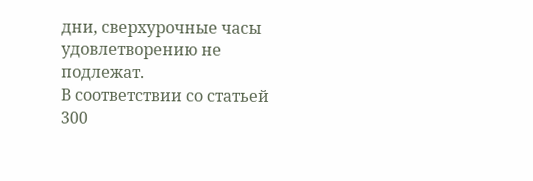дни, сверхурочные часы удовлетворению не подлежат.
В соответствии со статьей 300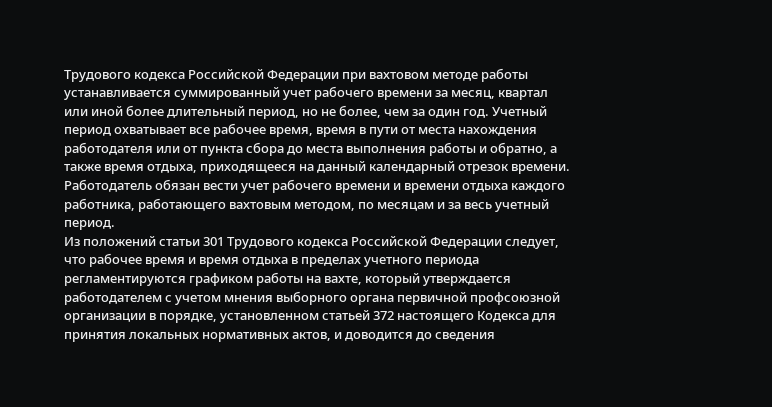Трудового кодекса Российской Федерации при вахтовом методе работы устанавливается суммированный учет рабочего времени за месяц, квартал или иной более длительный период, но не более, чем за один год. Учетный период охватывает все рабочее время, время в пути от места нахождения работодателя или от пункта сбора до места выполнения работы и обратно, а также время отдыха, приходящееся на данный календарный отрезок времени. Работодатель обязан вести учет рабочего времени и времени отдыха каждого работника, работающего вахтовым методом, по месяцам и за весь учетный период.
Из положений статьи 301 Трудового кодекса Российской Федерации следует, что рабочее время и время отдыха в пределах учетного периода регламентируются графиком работы на вахте, который утверждается работодателем с учетом мнения выборного органа первичной профсоюзной организации в порядке, установленном статьей 372 настоящего Кодекса для принятия локальных нормативных актов, и доводится до сведения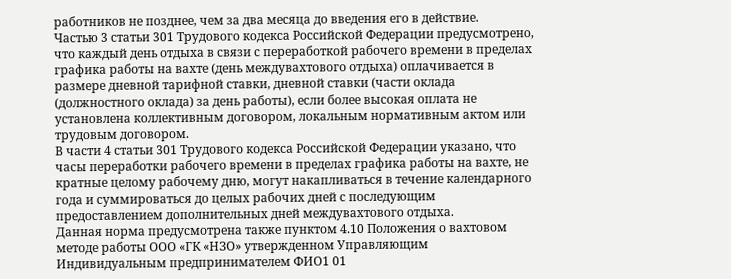работников не позднее, чем за два месяца до введения его в действие.
Частью 3 статьи 301 Трудового кодекса Российской Федерации предусмотрено, что каждый день отдыха в связи с переработкой рабочего времени в пределах графика работы на вахте (день междувахтового отдыха) оплачивается в размере дневной тарифной ставки, дневной ставки (части оклада (должностного оклада) за день работы), если более высокая оплата не установлена коллективным договором, локальным нормативным актом или трудовым договором.
В части 4 статьи 301 Трудового кодекса Российской Федерации указано, что часы переработки рабочего времени в пределах графика работы на вахте, не кратные целому рабочему дню, могут накапливаться в течение календарного года и суммироваться до целых рабочих дней с последующим предоставлением дополнительных дней междувахтового отдыха.
Данная норма предусмотрена также пунктом 4.10 Положения о вахтовом методе работы ООО «ГК «НЗО» утвержденном Управляющим Индивидуальным предпринимателем ФИО1 01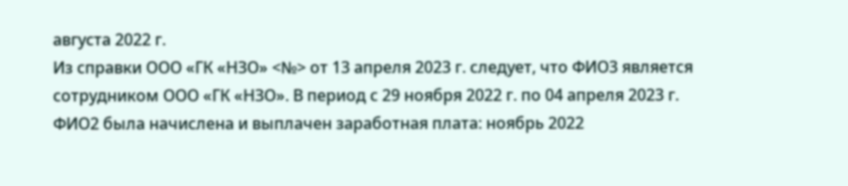августа 2022 г.
Из справки ООО «ГК «НЗО» <№> от 13 апреля 2023 г. следует, что ФИО3 является сотрудником ООО «ГК «НЗО». В период с 29 ноября 2022 г. по 04 апреля 2023 г. ФИО2 была начислена и выплачен заработная плата: ноябрь 2022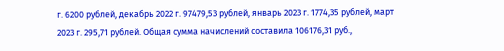г. 6200 рублей, декабрь 2022 г. 97479,53 рублей, январь 2023 г. 1774,35 рублей, март 2023 г. 295,71 рублей. Общая сумма начислений составила 106176,31 руб.,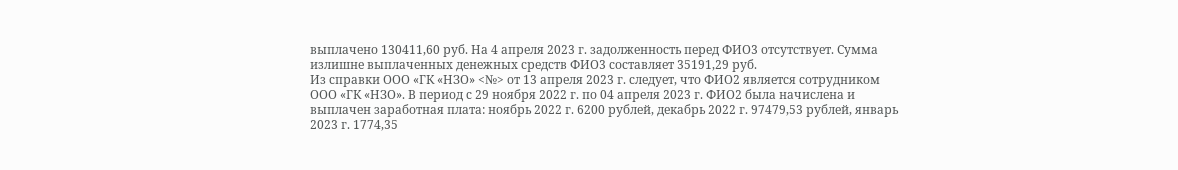выплачено 130411,60 руб. На 4 апреля 2023 г. задолженность перед ФИО3 отсутствует. Сумма излишне выплаченных денежных средств ФИО3 составляет 35191,29 руб.
Из справки ООО «ГК «НЗО» <№> от 13 апреля 2023 г. следует, что ФИО2 является сотрудником ООО «ГК «НЗО». В период с 29 ноября 2022 г. по 04 апреля 2023 г. ФИО2 была начислена и выплачен заработная плата: ноябрь 2022 г. 6200 рублей, декабрь 2022 г. 97479,53 рублей, январь 2023 г. 1774,35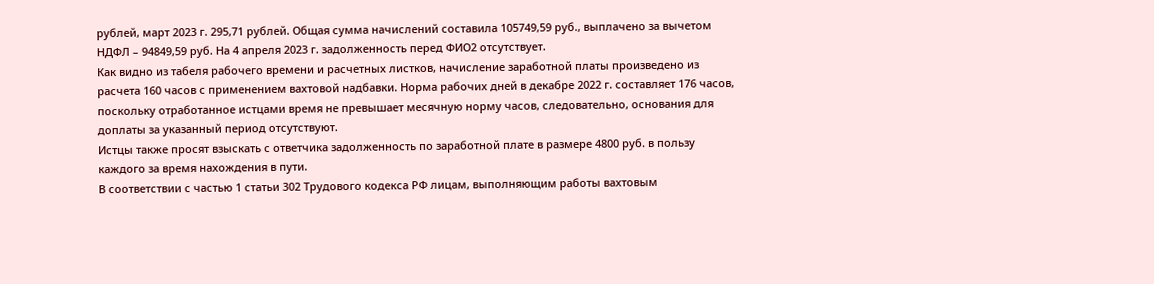рублей, март 2023 г. 295,71 рублей. Общая сумма начислений составила 105749,59 руб., выплачено за вычетом НДФЛ – 94849,59 руб. На 4 апреля 2023 г. задолженность перед ФИО2 отсутствует.
Как видно из табеля рабочего времени и расчетных листков, начисление заработной платы произведено из расчета 160 часов с применением вахтовой надбавки. Норма рабочих дней в декабре 2022 г. составляет 176 часов, поскольку отработанное истцами время не превышает месячную норму часов, следовательно, основания для доплаты за указанный период отсутствуют.
Истцы также просят взыскать с ответчика задолженность по заработной плате в размере 4800 руб. в пользу каждого за время нахождения в пути.
В соответствии с частью 1 статьи 302 Трудового кодекса РФ лицам, выполняющим работы вахтовым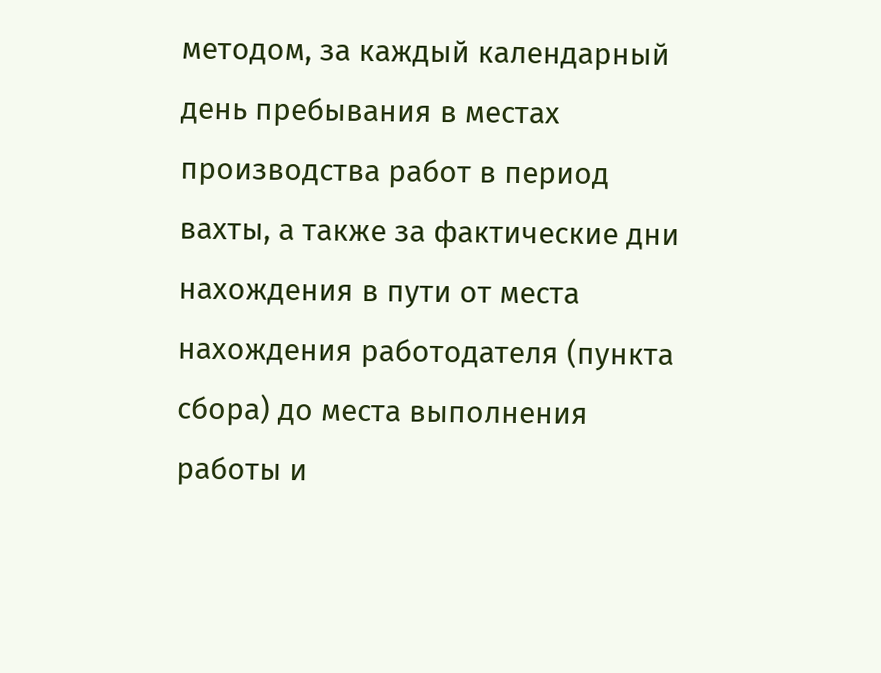методом, за каждый календарный день пребывания в местах производства работ в период вахты, а также за фактические дни нахождения в пути от места нахождения работодателя (пункта сбора) до места выполнения работы и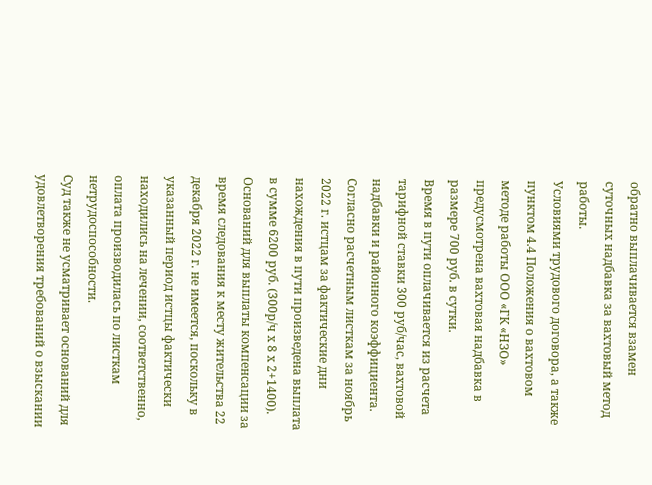обратно выплачивается взамен суточных надбавка за вахтовый метод работы.
Условиями трудового договора, а также пунктом 4.4 Положения о вахтовом методе работы ООО «ГК «НЗО» предусмотрена вахтовая надбавка в размере 700 руб. в сутки.
Время в пути оплачивается из расчета тарифной ставки 300 руб/час, вахтовой надбавки и районного коэффициента. Согласно расчетным листкам за ноябрь 2022 г. истцам за фактические дни нахождения в пути произведена выплата в сумме 6200 руб. (300р/ч х 8 х 2+1400).
Оснований для выплаты компенсации за время следования к месту жительства 22 декабря 2022 г. не имеется, поскольку в указанный период истцы фактически находились на лечении, соответственно, оплата производилась по листкам нетрудоспособности.
Суд также не усматривает оснований для удовлетворения требований о взыскании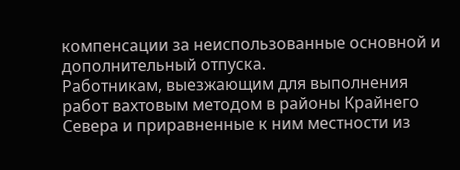компенсации за неиспользованные основной и дополнительный отпуска.
Работникам, выезжающим для выполнения работ вахтовым методом в районы Крайнего Севера и приравненные к ним местности из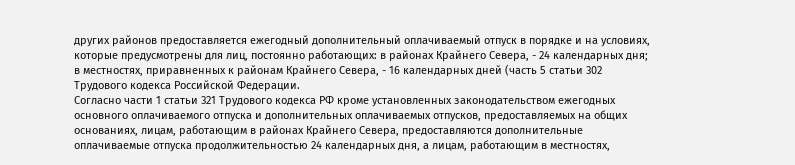других районов предоставляется ежегодный дополнительный оплачиваемый отпуск в порядке и на условиях, которые предусмотрены для лиц, постоянно работающих: в районах Крайнего Севера, - 24 календарных дня; в местностях, приравненных к районам Крайнего Севера, - 16 календарных дней (часть 5 статьи 302 Трудового кодекса Российской Федерации.
Согласно части 1 статьи 321 Трудового кодекса РФ кроме установленных законодательством ежегодных основного оплачиваемого отпуска и дополнительных оплачиваемых отпусков, предоставляемых на общих основаниях, лицам, работающим в районах Крайнего Севера, предоставляются дополнительные оплачиваемые отпуска продолжительностью 24 календарных дня, а лицам, работающим в местностях,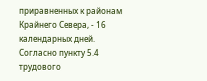приравненных к районам Крайнего Севера, - 16 календарных дней.
Согласно пункту 5.4 трудового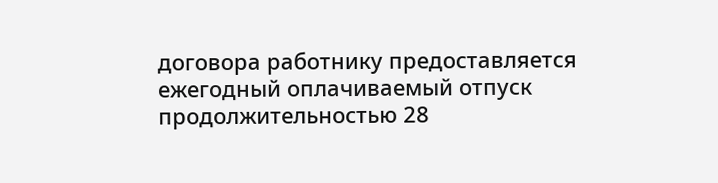договора работнику предоставляется ежегодный оплачиваемый отпуск продолжительностью 28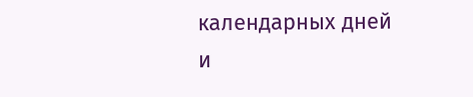календарных дней и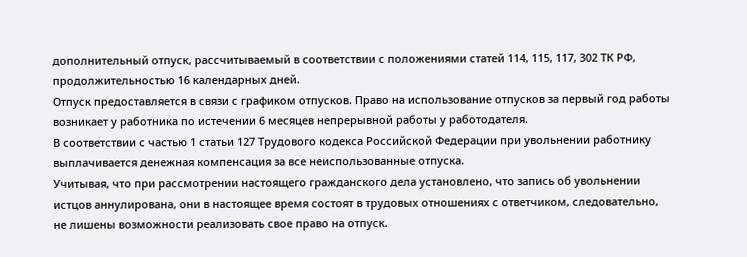дополнительный отпуск, рассчитываемый в соответствии с положениями статей 114, 115, 117, 302 ТК РФ, продолжительностью 16 календарных дней.
Отпуск предоставляется в связи с графиком отпусков. Право на использование отпусков за первый год работы возникает у работника по истечении 6 месяцев непрерывной работы у работодателя.
В соответствии с частью 1 статьи 127 Трудового кодекса Российской Федерации при увольнении работнику выплачивается денежная компенсация за все неиспользованные отпуска.
Учитывая, что при рассмотрении настоящего гражданского дела установлено, что запись об увольнении истцов аннулирована, они в настоящее время состоят в трудовых отношениях с ответчиком, следовательно, не лишены возможности реализовать свое право на отпуск.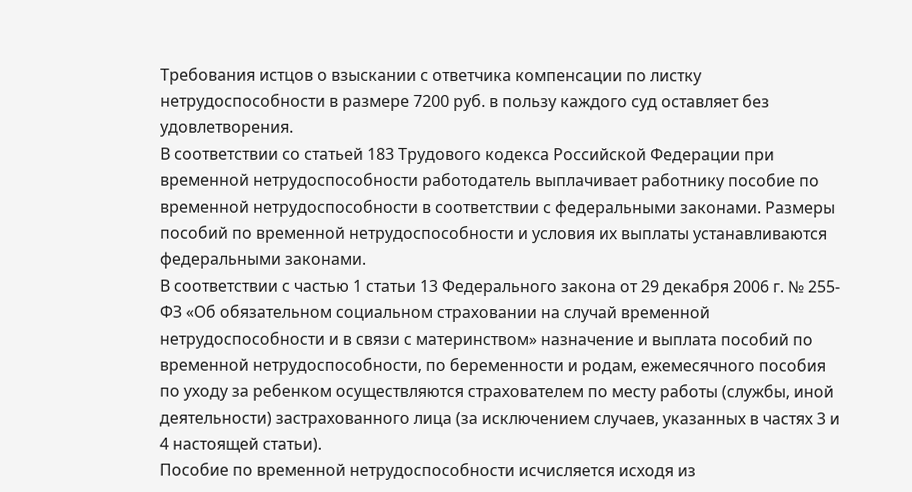Требования истцов о взыскании с ответчика компенсации по листку нетрудоспособности в размере 7200 руб. в пользу каждого суд оставляет без удовлетворения.
В соответствии со статьей 183 Трудового кодекса Российской Федерации при временной нетрудоспособности работодатель выплачивает работнику пособие по временной нетрудоспособности в соответствии с федеральными законами. Размеры пособий по временной нетрудоспособности и условия их выплаты устанавливаются федеральными законами.
В соответствии с частью 1 статьи 13 Федерального закона от 29 декабря 2006 г. № 255-ФЗ «Об обязательном социальном страховании на случай временной нетрудоспособности и в связи с материнством» назначение и выплата пособий по временной нетрудоспособности, по беременности и родам, ежемесячного пособия по уходу за ребенком осуществляются страхователем по месту работы (службы, иной деятельности) застрахованного лица (за исключением случаев, указанных в частях 3 и 4 настоящей статьи).
Пособие по временной нетрудоспособности исчисляется исходя из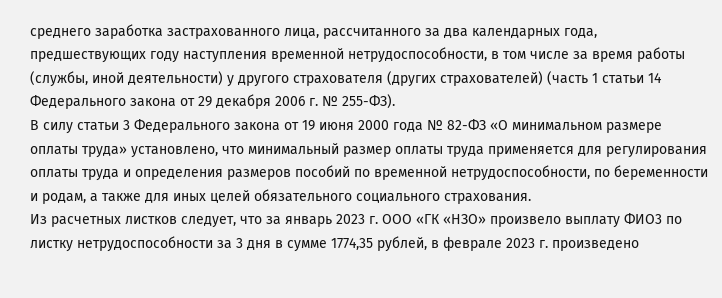среднего заработка застрахованного лица, рассчитанного за два календарных года, предшествующих году наступления временной нетрудоспособности, в том числе за время работы (службы, иной деятельности) у другого страхователя (других страхователей) (часть 1 статьи 14 Федерального закона от 29 декабря 2006 г. № 255-ФЗ).
В силу статьи 3 Федерального закона от 19 июня 2000 года № 82-ФЗ «О минимальном размере оплаты труда» установлено, что минимальный размер оплаты труда применяется для регулирования оплаты труда и определения размеров пособий по временной нетрудоспособности, по беременности и родам, а также для иных целей обязательного социального страхования.
Из расчетных листков следует, что за январь 2023 г. ООО «ГК «НЗО» произвело выплату ФИО3 по листку нетрудоспособности за 3 дня в сумме 1774,35 рублей, в феврале 2023 г. произведено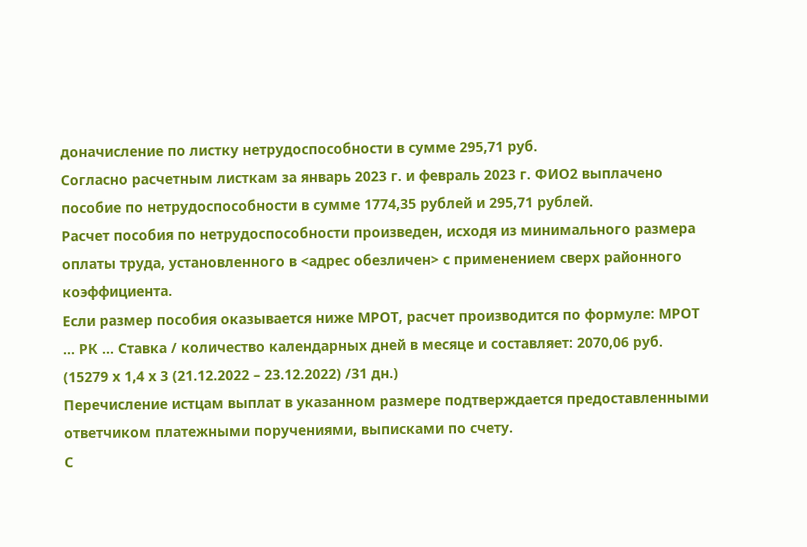доначисление по листку нетрудоспособности в сумме 295,71 руб.
Согласно расчетным листкам за январь 2023 г. и февраль 2023 г. ФИО2 выплачено пособие по нетрудоспособности в сумме 1774,35 рублей и 295,71 рублей.
Расчет пособия по нетрудоспособности произведен, исходя из минимального размера оплаты труда, установленного в <адрес обезличен> с применением сверх районного коэффициента.
Если размер пособия оказывается ниже МРОТ, расчет производится по формуле: МРОТ ... РК ... Ставка / количество календарных дней в месяце и составляет: 2070,06 руб. (15279 х 1,4 х 3 (21.12.2022 – 23.12.2022) /31 дн.)
Перечисление истцам выплат в указанном размере подтверждается предоставленными ответчиком платежными поручениями, выписками по счету.
С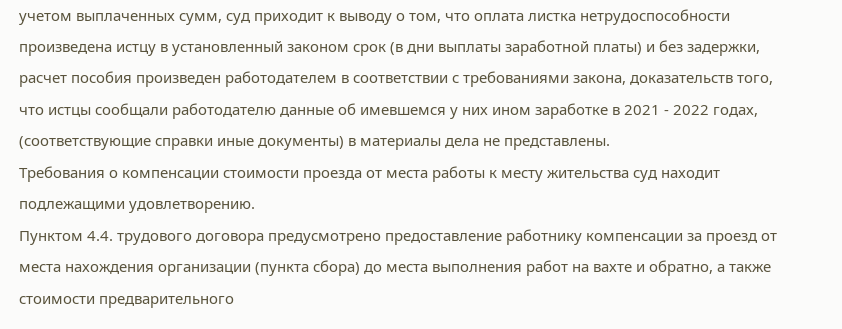учетом выплаченных сумм, суд приходит к выводу о том, что оплата листка нетрудоспособности произведена истцу в установленный законом срок (в дни выплаты заработной платы) и без задержки, расчет пособия произведен работодателем в соответствии с требованиями закона, доказательств того, что истцы сообщали работодателю данные об имевшемся у них ином заработке в 2021 - 2022 годах, (соответствующие справки иные документы) в материалы дела не представлены.
Требования о компенсации стоимости проезда от места работы к месту жительства суд находит подлежащими удовлетворению.
Пунктом 4.4. трудового договора предусмотрено предоставление работнику компенсации за проезд от места нахождения организации (пункта сбора) до места выполнения работ на вахте и обратно, а также стоимости предварительного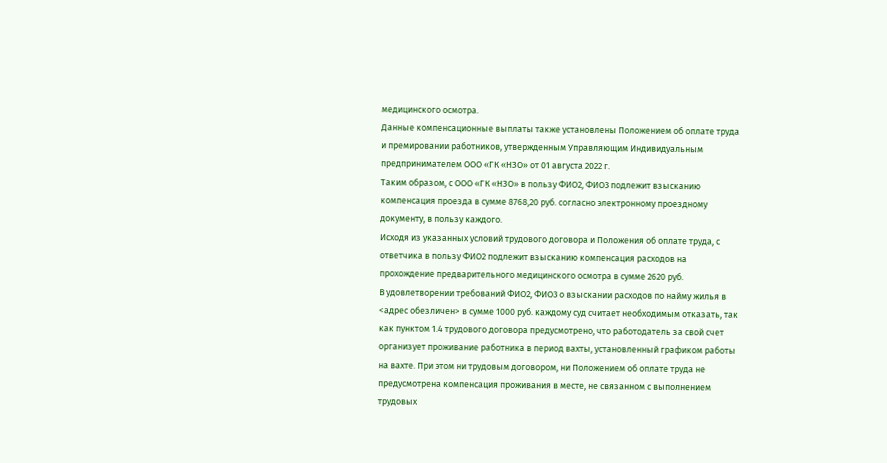медицинского осмотра.
Данные компенсационные выплаты также установлены Положением об оплате труда и премировании работников, утвержденным Управляющим Индивидуальным предпринимателем ООО «ГК «НЗО» от 01 августа 2022 г.
Таким образом, с ООО «ГК «НЗО» в пользу ФИО2, ФИО3 подлежит взысканию компенсация проезда в сумме 8768,20 руб. согласно электронному проездному документу, в пользу каждого.
Исходя из указанных условий трудового договора и Положения об оплате труда, с ответчика в пользу ФИО2 подлежит взысканию компенсация расходов на прохождение предварительного медицинского осмотра в сумме 2620 руб.
В удовлетворении требований ФИО2, ФИО3 о взыскании расходов по найму жилья в <адрес обезличен> в сумме 1000 руб. каждому суд считает необходимым отказать, так как пунктом 1.4 трудового договора предусмотрено, что работодатель за свой счет организует проживание работника в период вахты, установленный графиком работы на вахте. При этом ни трудовым договором, ни Положением об оплате труда не предусмотрена компенсация проживания в месте, не связанном с выполнением трудовых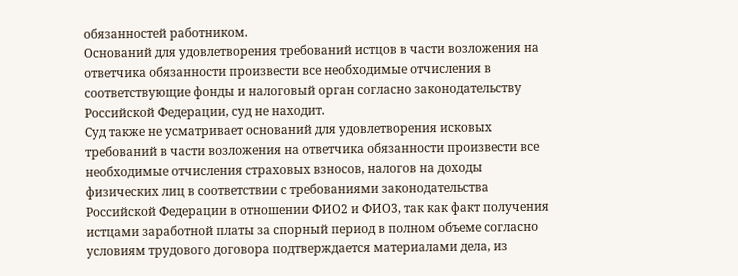обязанностей работником.
Оснований для удовлетворения требований истцов в части возложения на ответчика обязанности произвести все необходимые отчисления в соответствующие фонды и налоговый орган согласно законодательству Российской Федерации, суд не находит.
Суд также не усматривает оснований для удовлетворения исковых требований в части возложения на ответчика обязанности произвести все необходимые отчисления страховых взносов, налогов на доходы физических лиц в соответствии с требованиями законодательства Российской Федерации в отношении ФИО2 и ФИО3, так как факт получения истцами заработной платы за спорный период в полном объеме согласно условиям трудового договора подтверждается материалами дела, из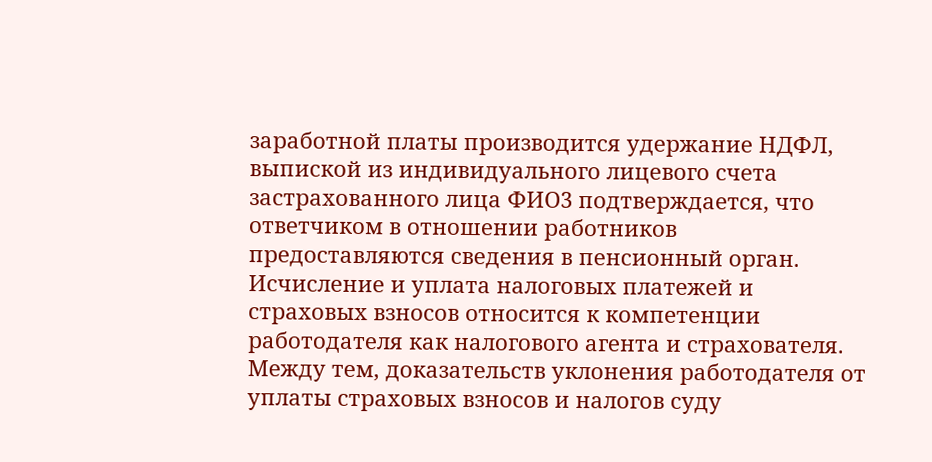заработной платы производится удержание НДФЛ, выпиской из индивидуального лицевого счета застрахованного лица ФИО3 подтверждается, что ответчиком в отношении работников предоставляются сведения в пенсионный орган. Исчисление и уплата налоговых платежей и страховых взносов относится к компетенции работодателя как налогового агента и страхователя. Между тем, доказательств уклонения работодателя от уплаты страховых взносов и налогов суду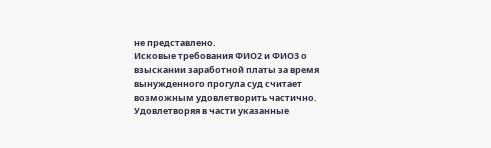не представлено.
Исковые требования ФИО2 и ФИО3 о взыскании заработной платы за время вынужденного прогула суд считает возможным удовлетворить частично.
Удовлетворяя в части указанные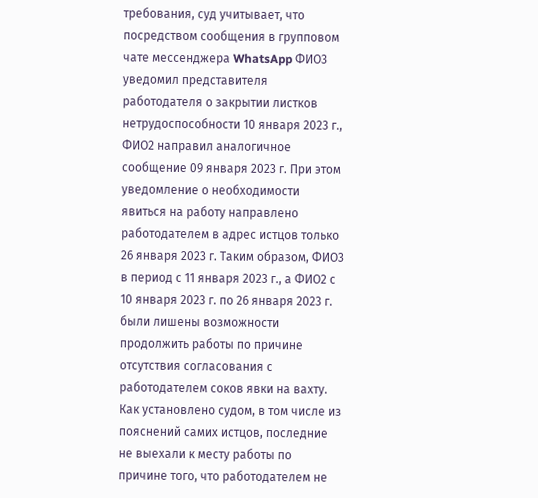требования, суд учитывает, что посредством сообщения в групповом чате мессенджера WhatsApp ФИО3 уведомил представителя работодателя о закрытии листков нетрудоспособности 10 января 2023 г., ФИО2 направил аналогичное сообщение 09 января 2023 г. При этом уведомление о необходимости явиться на работу направлено работодателем в адрес истцов только 26 января 2023 г. Таким образом, ФИО3 в период с 11 января 2023 г., а ФИО2 с 10 января 2023 г. по 26 января 2023 г. были лишены возможности продолжить работы по причине отсутствия согласования с работодателем соков явки на вахту.
Как установлено судом, в том числе из пояснений самих истцов, последние не выехали к месту работы по причине того, что работодателем не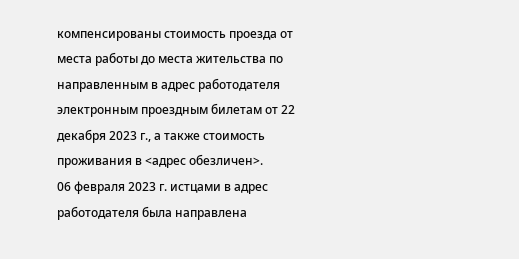компенсированы стоимость проезда от места работы до места жительства по направленным в адрес работодателя электронным проездным билетам от 22 декабря 2023 г., а также стоимость проживания в <адрес обезличен>.
06 февраля 2023 г. истцами в адрес работодателя была направлена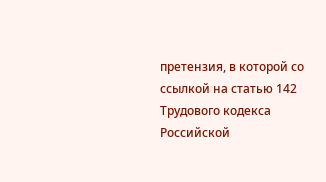претензия, в которой со ссылкой на статью 142 Трудового кодекса Российской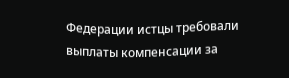Федерации истцы требовали выплаты компенсации за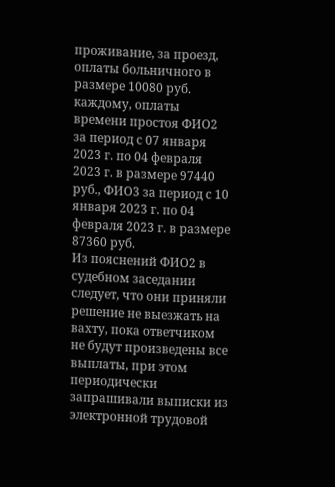проживание, за проезд, оплаты больничного в размере 10080 руб. каждому, оплаты времени простоя ФИО2 за период с 07 января 2023 г. по 04 февраля 2023 г. в размере 97440 руб., ФИО3 за период с 10 января 2023 г. по 04 февраля 2023 г. в размере 87360 руб.
Из пояснений ФИО2 в судебном заседании следует, что они приняли решение не выезжать на вахту, пока ответчиком не будут произведены все выплаты, при этом периодически запрашивали выписки из электронной трудовой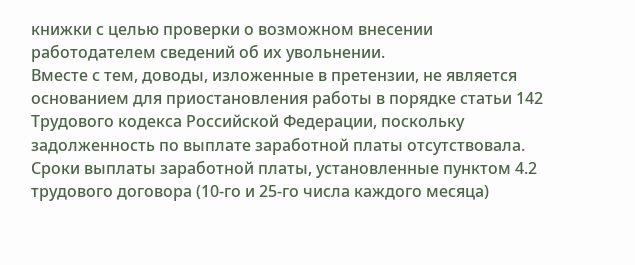книжки с целью проверки о возможном внесении работодателем сведений об их увольнении.
Вместе с тем, доводы, изложенные в претензии, не является основанием для приостановления работы в порядке статьи 142 Трудового кодекса Российской Федерации, поскольку задолженность по выплате заработной платы отсутствовала. Сроки выплаты заработной платы, установленные пунктом 4.2 трудового договора (10-го и 25-го числа каждого месяца)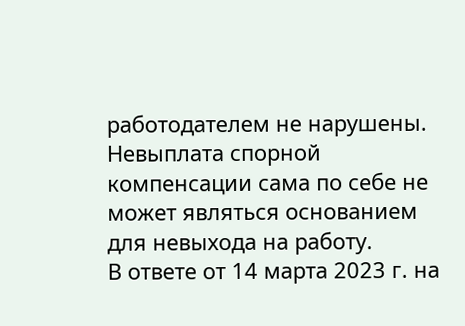работодателем не нарушены. Невыплата спорной компенсации сама по себе не может являться основанием для невыхода на работу.
В ответе от 14 марта 2023 г. на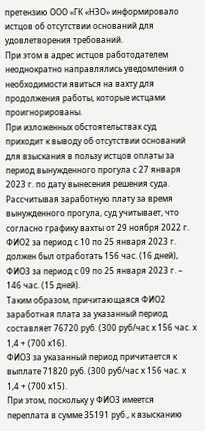претензию ООО «ГК «НЗО» информировало истцов об отсутствии оснований для удовлетворения требований.
При этом в адрес истцов работодателем неоднократно направлялись уведомления о необходимости явиться на вахту для продолжения работы, которые истцами проигнорированы.
При изложенных обстоятельствах суд приходит к выводу об отсутствии оснований для взыскания в пользу истцов оплаты за период вынужденного прогула с 27 января 2023 г. по дату вынесения решения суда.
Рассчитывая заработную плату за время вынужденного прогула, суд учитывает, что согласно графику вахты от 29 ноября 2022 г. ФИО2 за период с 10 по 25 января 2023 г. должен был отработать 156 час. (16 дней), ФИО3 за период с 09 по 25 января 2023 г. – 146 час. (15 дней).
Таким образом, причитающаяся ФИО2 заработная плата за указанный период составляет 76720 руб. (300 руб/час х 156 час. х 1,4 + (700 х16).
ФИО3 за указанный период причитается к выплате 71820 руб. (300 руб/час х 156 час. х 1,4 + (700 х15).
При этом, поскольку у ФИО3 имеется переплата в сумме 35191 руб., к взысканию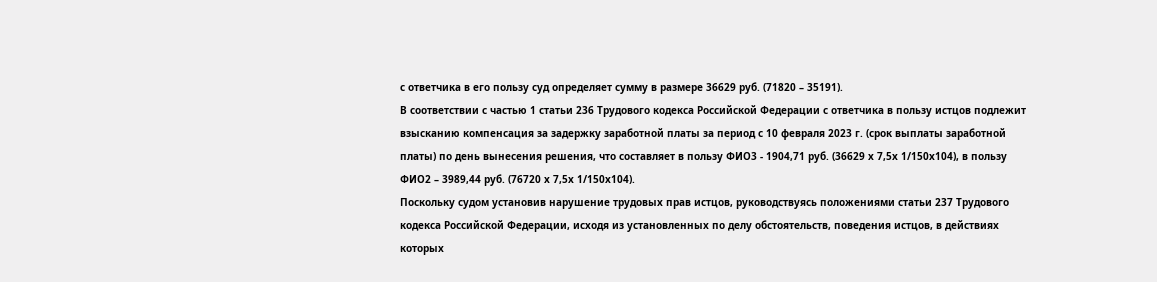с ответчика в его пользу суд определяет сумму в размере 36629 руб. (71820 – 35191).
В соответствии с частью 1 статьи 236 Трудового кодекса Российской Федерации с ответчика в пользу истцов подлежит взысканию компенсация за задержку заработной платы за период с 10 февраля 2023 г. (срок выплаты заработной платы) по день вынесения решения, что составляет в пользу ФИО3 - 1904,71 руб. (36629 х 7,5х 1/150х104), в пользу ФИО2 – 3989,44 руб. (76720 х 7,5х 1/150х104).
Поскольку судом установив нарушение трудовых прав истцов, руководствуясь положениями статьи 237 Трудового кодекса Российской Федерации, исходя из установленных по делу обстоятельств, поведения истцов, в действиях которых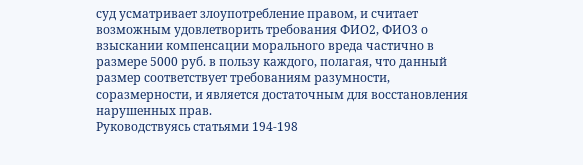суд усматривает злоупотребление правом, и считает возможным удовлетворить требования ФИО2, ФИО3 о взыскании компенсации морального вреда частично в размере 5000 руб. в пользу каждого, полагая, что данный размер соответствует требованиям разумности, соразмерности, и является достаточным для восстановления нарушенных прав.
Руководствуясь статьями 194-198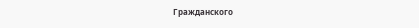Гражданского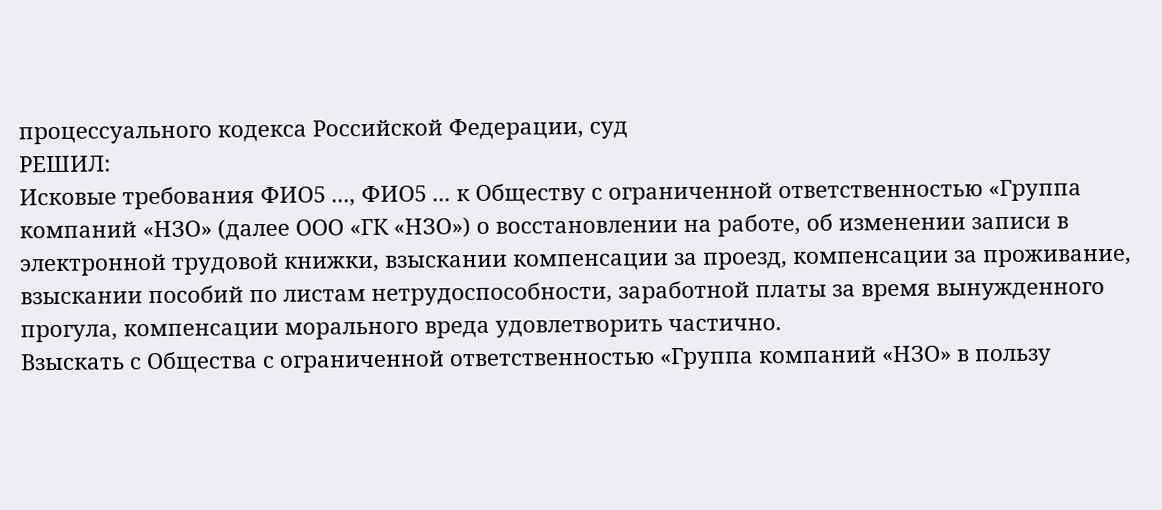процессуального кодекса Российской Федерации, суд
РЕШИЛ:
Исковые требования ФИО5 ..., ФИО5 ... к Обществу с ограниченной ответственностью «Группа компаний «НЗО» (далее ООО «ГК «НЗО») о восстановлении на работе, об изменении записи в электронной трудовой книжки, взыскании компенсации за проезд, компенсации за проживание, взыскании пособий по листам нетрудоспособности, заработной платы за время вынужденного прогула, компенсации морального вреда удовлетворить частично.
Взыскать с Общества с ограниченной ответственностью «Группа компаний «НЗО» в пользу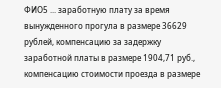ФИО5 ... заработную плату за время вынужденного прогула в размере 36629 рублей, компенсацию за задержку заработной платы в размере 1904,71 руб., компенсацию стоимости проезда в размере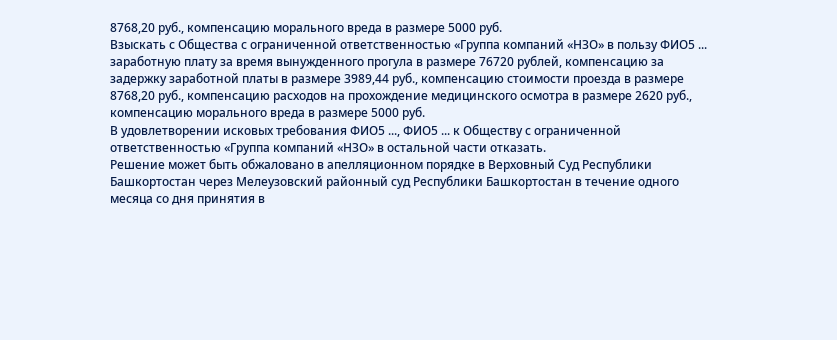8768,20 руб., компенсацию морального вреда в размере 5000 руб.
Взыскать с Общества с ограниченной ответственностью «Группа компаний «НЗО» в пользу ФИО5 ... заработную плату за время вынужденного прогула в размере 76720 рублей, компенсацию за задержку заработной платы в размере 3989,44 руб., компенсацию стоимости проезда в размере 8768,20 руб., компенсацию расходов на прохождение медицинского осмотра в размере 2620 руб., компенсацию морального вреда в размере 5000 руб.
В удовлетворении исковых требования ФИО5 ..., ФИО5 ... к Обществу с ограниченной ответственностью «Группа компаний «НЗО» в остальной части отказать.
Решение может быть обжаловано в апелляционном порядке в Верховный Суд Республики Башкортостан через Мелеузовский районный суд Республики Башкортостан в течение одного месяца со дня принятия в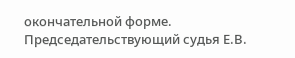окончательной форме.
Председательствующий судья Е.В.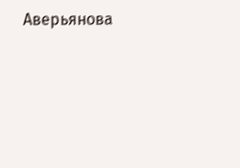Аверьянова